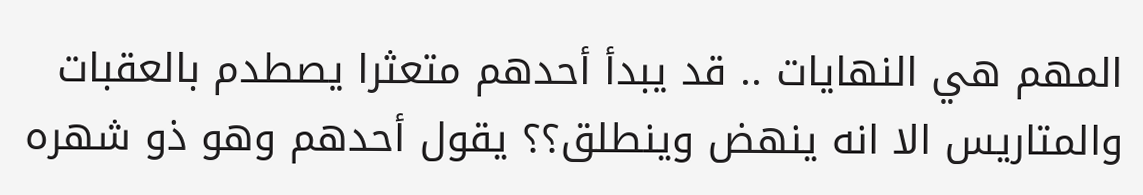المهم هي النهايات .. قد يبدأ أحدهم متعثرا يصطدم بالعقبات والمتاريس الا انه ينهض وينطلق؟؟ يقول أحدهم وهو ذو شهره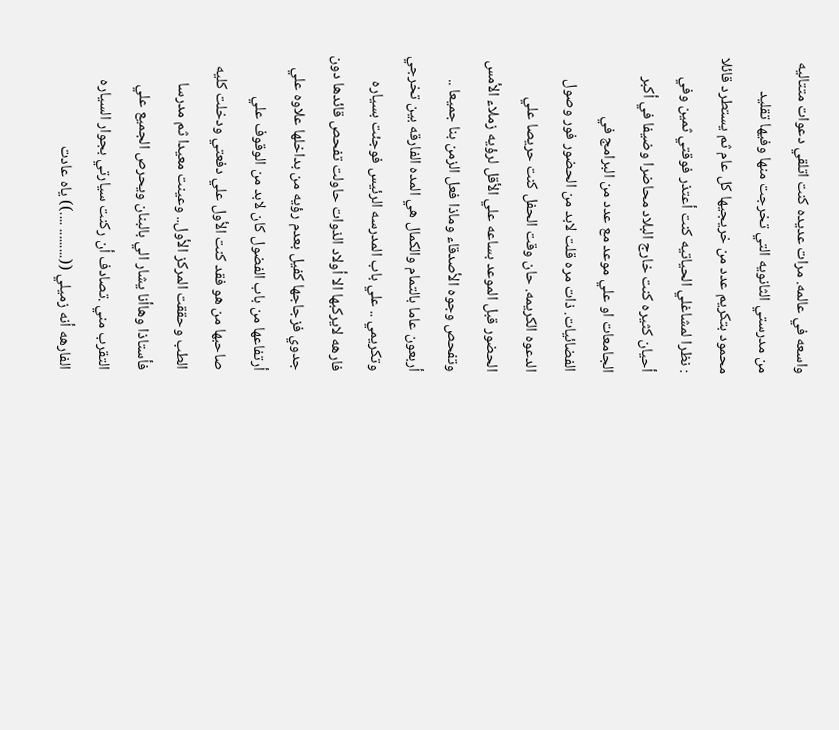واسعه في عالمه. مرات عديده كنت اتلقي دعوات متتاليه من مدرستي الثانويه التي تخرجت منها وفيها تقليد محمود بتكريم عدد من خريجيها كل عام ثم يستطرد قائلا : نظرا لمشاغلي الحياتيه كنت أعتذر فوقتي ثمين وفي أحيان كثيره كنت خارج البلاد محاضرا وضيفا في أكبر الجامعات او علي موعد مع عدد من البرامج في الفضائيات. ذات مره قلت لابد من الحضور فور وصول الدعوه الكريمه. حان وقت الحفل كنت حريصا علي الحضور قبل الموعد بساعه علي الأقل لرؤيه زملاء الأمس وتفحص وجوه الأصدقاء وماذا فعل الزمن بنا جميعا .. أربعون عاما بالتمام والكمال هي المده الفارقه بين تخرجي وتكريمي .. علي باب المدرسه الرئيس فوجئت بسياره فارهه لايركبها الا أولاد الذوات حاولت تفحص قائدها دون جدوي فزجاجها كفيل بعدم رؤيه من بداخلها علاوه علي أرتفاعها من باب الفضول كان لابد من الوقوف علي صاحبها من هو فقد كنت الأول علي دفعتي ودخلت كليه الطب وحققت المركز الأول.. وعينت معيدا ثم مدرسا فأستاذا وهاأنا يشار الي بالبنان ويحرص الجميع علي التقرب مني .تصادف أن ركنت سيارتي بجوار السياره الفارهه أنه زميلي ((......... ....)) ياه عادت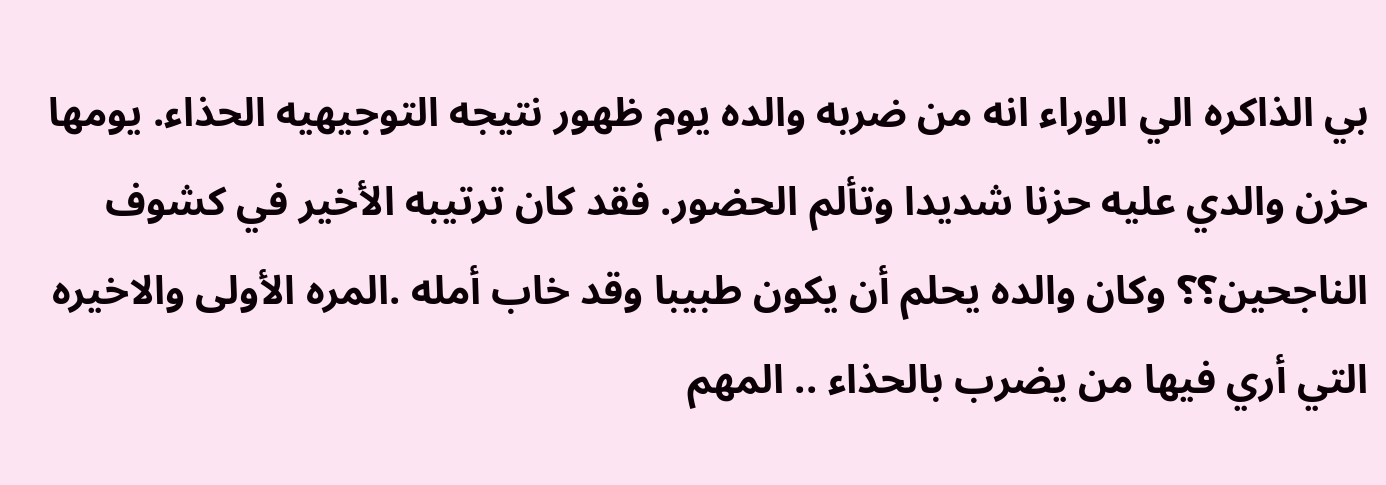بي الذاكره الي الوراء انه من ضربه والده يوم ظهور نتيجه التوجيهيه الحذاء. يومها حزن والدي عليه حزنا شديدا وتألم الحضور. فقد كان ترتيبه الأخير في كشوف الناجحين؟؟ وكان والده يحلم أن يكون طبيبا وقد خاب أمله .المره الأولى والاخيره التي أري فيها من يضرب بالحذاء .. المهم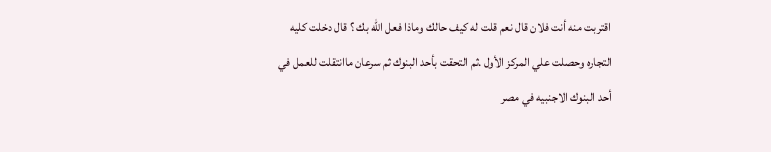اقتربت منه أنت فلان قال نعم قلت له كيف حالك وماذا فعل الله بك ؟ قال دخلت كليه التجاره وحصلت علي المركز الأول .ثم التحقت بأحد البنوك ثم سرعان ماانتقلت للعمل في أحد البنوك الاجنبيه في مصر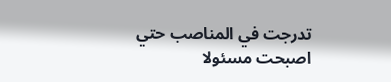تدرجت في المناصب حتي اصبحت مسئولا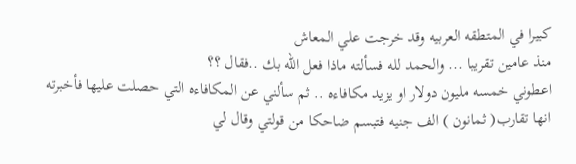كبيرا في المتطقه العربيه وقد خرجت علي المعاش
منذ عامين تقريبا ... والحمد لله فسألته ماذا فعل الله بك ..فقال ؟؟
اعطوني خمسه مليون دولار او يزيد مكافاءه .. ثم سألني عن المكافاءه التي حصلت عليها فأخبرته انها تقارب( ثمانون ) الف جنيه فتبسم ضاحكا من قولتي وقال لي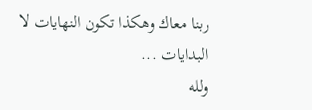ربنا معاك وهكذا تكون النهايات لا البدايات ...
ولله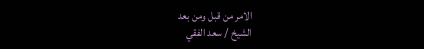الامر من قبل ومن بعد
الشيخ / سعد الفقي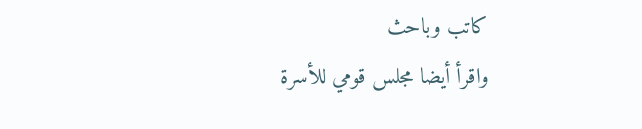كاتب وباحث
واقرأ أيضا مجلس قومي للأسرة